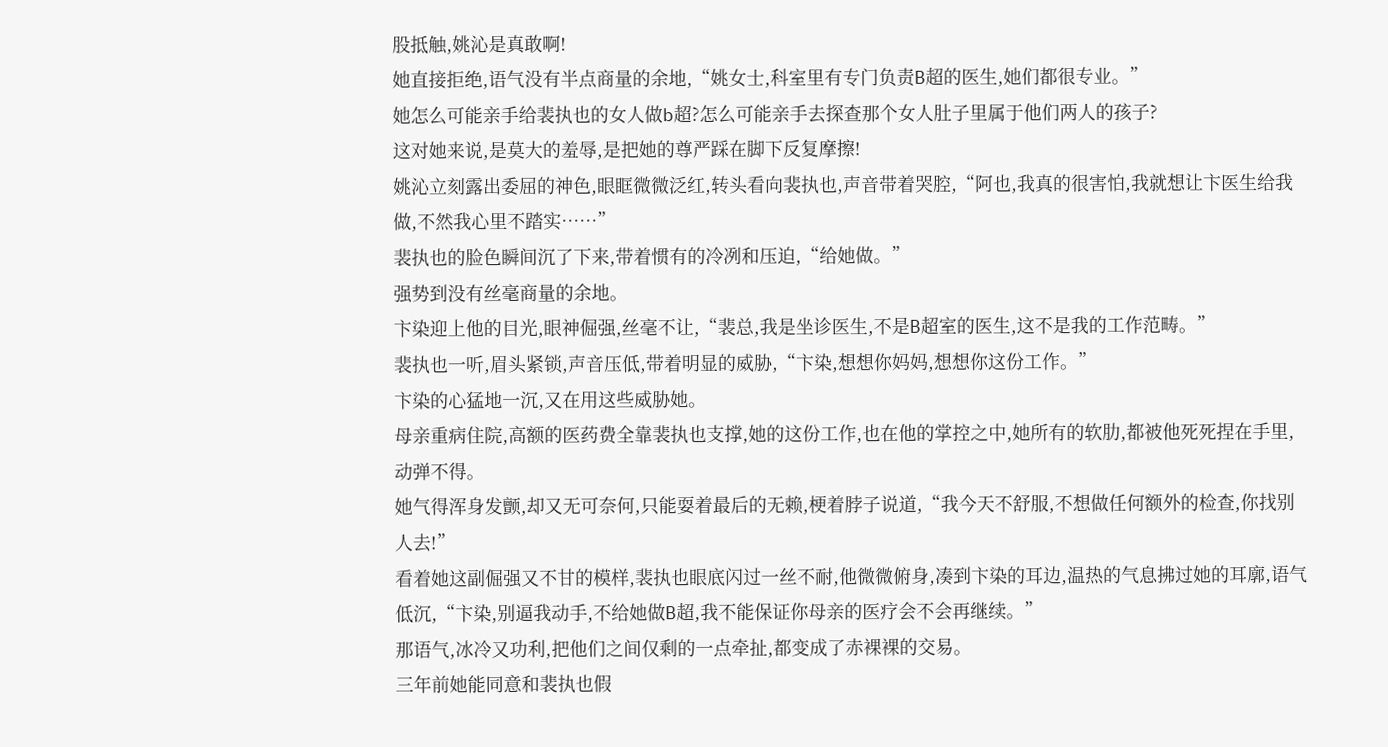股抵触,姚沁是真敢啊!
她直接拒绝,语气没有半点商量的余地,“姚女士,科室里有专门负责B超的医生,她们都很专业。”
她怎么可能亲手给裴执也的女人做b超?怎么可能亲手去探查那个女人肚子里属于他们两人的孩子?
这对她来说,是莫大的羞辱,是把她的尊严踩在脚下反复摩擦!
姚沁立刻露出委屈的神色,眼眶微微泛红,转头看向裴执也,声音带着哭腔,“阿也,我真的很害怕,我就想让卞医生给我做,不然我心里不踏实……”
裴执也的脸色瞬间沉了下来,带着惯有的冷冽和压迫,“给她做。”
强势到没有丝毫商量的余地。
卞染迎上他的目光,眼神倔强,丝毫不让,“裴总,我是坐诊医生,不是B超室的医生,这不是我的工作范畴。”
裴执也一听,眉头紧锁,声音压低,带着明显的威胁,“卞染,想想你妈妈,想想你这份工作。”
卞染的心猛地一沉,又在用这些威胁她。
母亲重病住院,高额的医药费全靠裴执也支撑,她的这份工作,也在他的掌控之中,她所有的软肋,都被他死死捏在手里,动弹不得。
她气得浑身发颤,却又无可奈何,只能耍着最后的无赖,梗着脖子说道,“我今天不舒服,不想做任何额外的检查,你找别人去!”
看着她这副倔强又不甘的模样,裴执也眼底闪过一丝不耐,他微微俯身,凑到卞染的耳边,温热的气息拂过她的耳廓,语气低沉,“卞染,别逼我动手,不给她做B超,我不能保证你母亲的医疗会不会再继续。”
那语气,冰冷又功利,把他们之间仅剩的一点牵扯,都变成了赤裸裸的交易。
三年前她能同意和裴执也假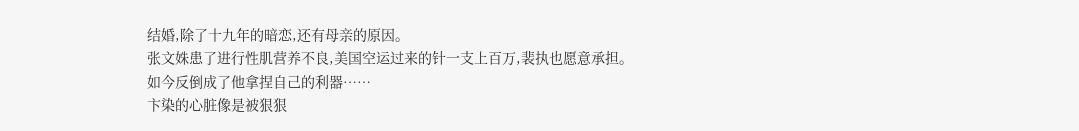结婚,除了十九年的暗恋,还有母亲的原因。
张文姝患了进行性肌营养不良,美国空运过来的针一支上百万,裴执也愿意承担。
如今反倒成了他拿捏自己的利器……
卞染的心脏像是被狠狠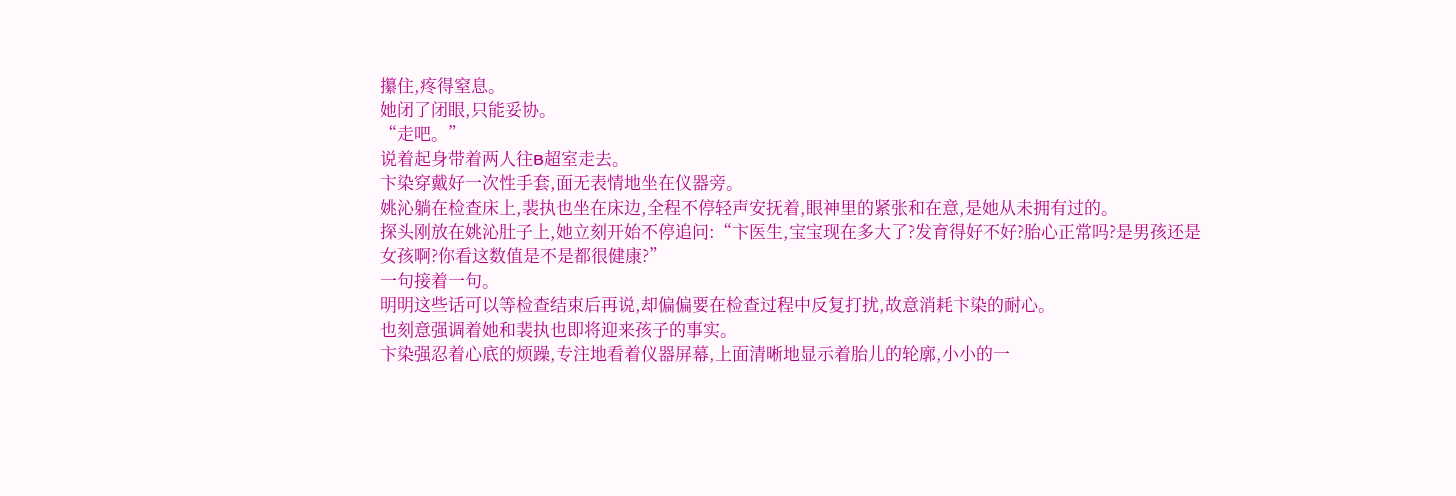攥住,疼得窒息。
她闭了闭眼,只能妥协。
“走吧。”
说着起身带着两人往B超室走去。
卞染穿戴好一次性手套,面无表情地坐在仪器旁。
姚沁躺在检查床上,裴执也坐在床边,全程不停轻声安抚着,眼神里的紧张和在意,是她从未拥有过的。
探头刚放在姚沁肚子上,她立刻开始不停追问:“卞医生,宝宝现在多大了?发育得好不好?胎心正常吗?是男孩还是女孩啊?你看这数值是不是都很健康?”
一句接着一句。
明明这些话可以等检查结束后再说,却偏偏要在检查过程中反复打扰,故意消耗卞染的耐心。
也刻意强调着她和裴执也即将迎来孩子的事实。
卞染强忍着心底的烦躁,专注地看着仪器屏幕,上面清晰地显示着胎儿的轮廓,小小的一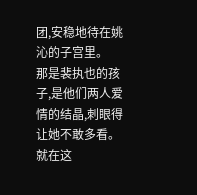团,安稳地待在姚沁的子宫里。
那是裴执也的孩子,是他们两人爱情的结晶,刺眼得让她不敢多看。
就在这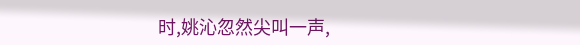时,姚沁忽然尖叫一声,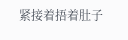紧接着捂着肚子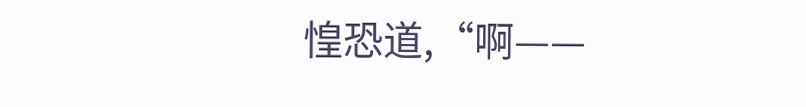惶恐道,“啊——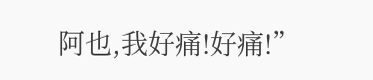阿也,我好痛!好痛!”